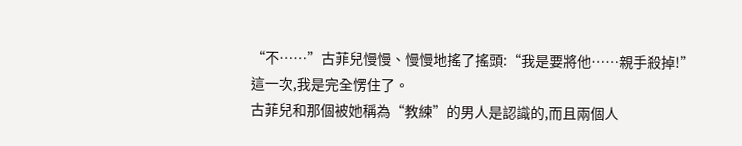“不……”古菲兒慢慢、慢慢地搖了搖頭:“我是要將他……親手殺掉!”
這一次,我是完全愣住了。
古菲兒和那個被她稱為“教練”的男人是認識的,而且兩個人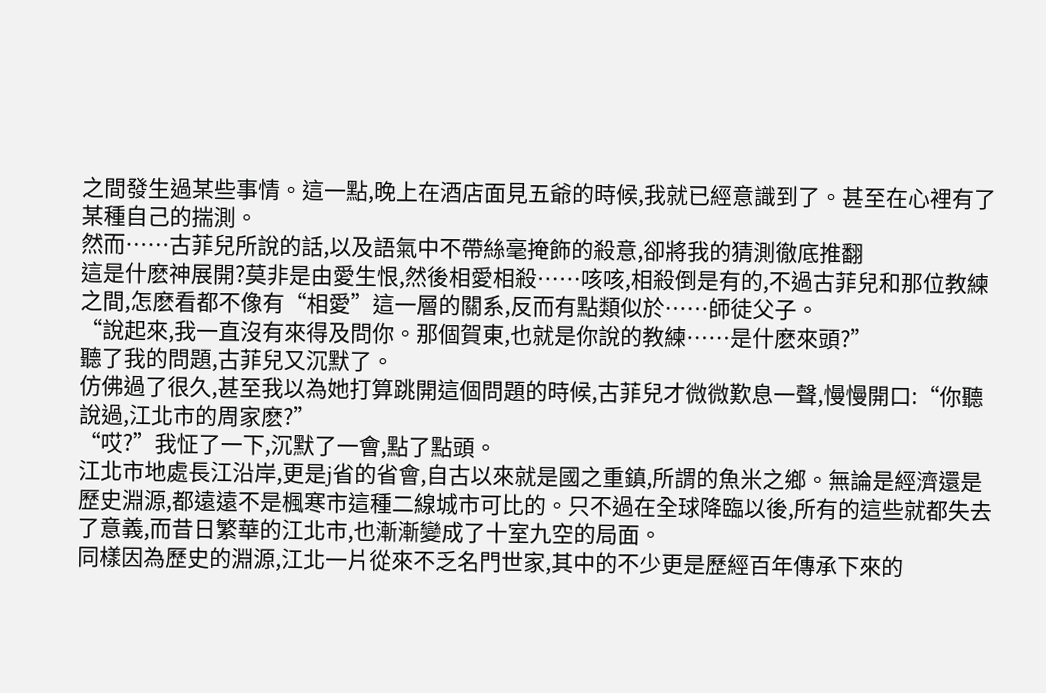之間發生過某些事情。這一點,晚上在酒店面見五爺的時候,我就已經意識到了。甚至在心裡有了某種自己的揣測。
然而……古菲兒所說的話,以及語氣中不帶絲毫掩飾的殺意,卻將我的猜測徹底推翻
這是什麽神展開?莫非是由愛生恨,然後相愛相殺……咳咳,相殺倒是有的,不過古菲兒和那位教練之間,怎麽看都不像有“相愛”這一層的關系,反而有點類似於……師徒父子。
“說起來,我一直沒有來得及問你。那個賀東,也就是你說的教練……是什麽來頭?”
聽了我的問題,古菲兒又沉默了。
仿佛過了很久,甚至我以為她打算跳開這個問題的時候,古菲兒才微微歎息一聲,慢慢開口:“你聽說過,江北市的周家麽?”
“哎?”我怔了一下,沉默了一會,點了點頭。
江北市地處長江沿岸,更是j省的省會,自古以來就是國之重鎮,所謂的魚米之鄉。無論是經濟還是歷史淵源,都遠遠不是楓寒市這種二線城市可比的。只不過在全球降臨以後,所有的這些就都失去了意義,而昔日繁華的江北市,也漸漸變成了十室九空的局面。
同樣因為歷史的淵源,江北一片從來不乏名門世家,其中的不少更是歷經百年傳承下來的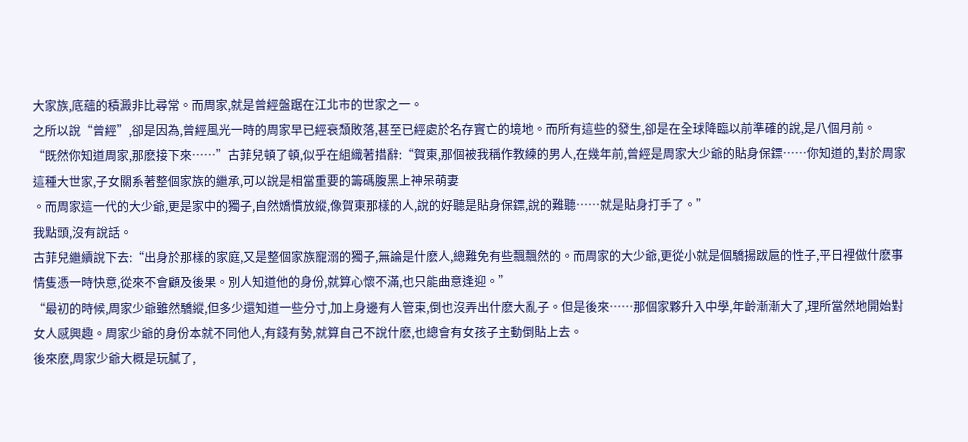大家族,底蘊的積澱非比尋常。而周家,就是曾經盤踞在江北市的世家之一。
之所以說“曾經”,卻是因為,曾經風光一時的周家早已經衰頹敗落,甚至已經處於名存實亡的境地。而所有這些的發生,卻是在全球降臨以前準確的說,是八個月前。
“既然你知道周家,那麽接下來……”古菲兒頓了頓,似乎在組織著措辭:“賀東,那個被我稱作教練的男人,在幾年前,曾經是周家大少爺的貼身保鏢……你知道的,對於周家這種大世家,子女關系著整個家族的繼承,可以說是相當重要的籌碼腹黑上神呆萌妻
。而周家這一代的大少爺,更是家中的獨子,自然嬌慣放縱,像賀東那樣的人,說的好聽是貼身保鏢,說的難聽……就是貼身打手了。”
我點頭,沒有說話。
古菲兒繼續說下去:“出身於那樣的家庭,又是整個家族寵溺的獨子,無論是什麽人,總難免有些飄飄然的。而周家的大少爺,更從小就是個驕揚跋扈的性子,平日裡做什麽事情隻憑一時快意,從來不會顧及後果。別人知道他的身份,就算心懷不滿,也只能曲意逢迎。”
“最初的時候,周家少爺雖然驕縱,但多少還知道一些分寸,加上身邊有人管束,倒也沒弄出什麽大亂子。但是後來……那個家夥升入中學,年齡漸漸大了,理所當然地開始對女人感興趣。周家少爺的身份本就不同他人,有錢有勢,就算自己不說什麽,也總會有女孩子主動倒貼上去。
後來麽,周家少爺大概是玩膩了,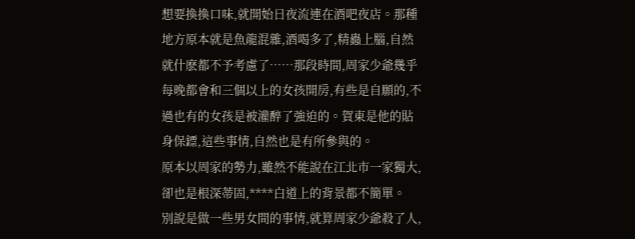想要換換口味,就開始日夜流連在酒吧夜店。那種地方原本就是魚龍混雜,酒喝多了,精蟲上腦,自然就什麽都不予考慮了……那段時間,周家少爺幾乎每晚都會和三個以上的女孩開房,有些是自願的,不過也有的女孩是被灌醉了強迫的。賀東是他的貼身保鏢,這些事情,自然也是有所參與的。
原本以周家的勢力,雖然不能說在江北市一家獨大,卻也是根深蒂固,****白道上的背景都不簡單。
別說是做一些男女間的事情,就算周家少爺殺了人,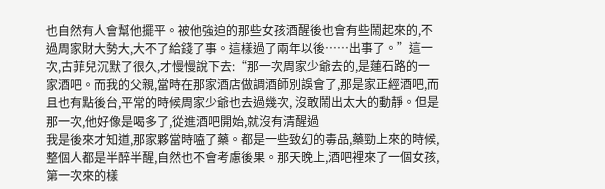也自然有人會幫他擺平。被他強迫的那些女孩酒醒後也會有些鬧起來的,不過周家財大勢大,大不了給錢了事。這樣過了兩年以後……出事了。”這一次,古菲兒沉默了很久,才慢慢說下去:“那一次周家少爺去的,是蓮石路的一家酒吧。而我的父親,當時在那家酒店做調酒師別誤會了,那是家正經酒吧,而且也有點後台,平常的時候周家少爺也去過幾次, 沒敢鬧出太大的動靜。但是那一次,他好像是喝多了,從進酒吧開始,就沒有清醒過
我是後來才知道,那家夥當時嗑了藥。都是一些致幻的毒品,藥勁上來的時候,整個人都是半醉半醒,自然也不會考慮後果。那天晚上,酒吧裡來了一個女孩,第一次來的樣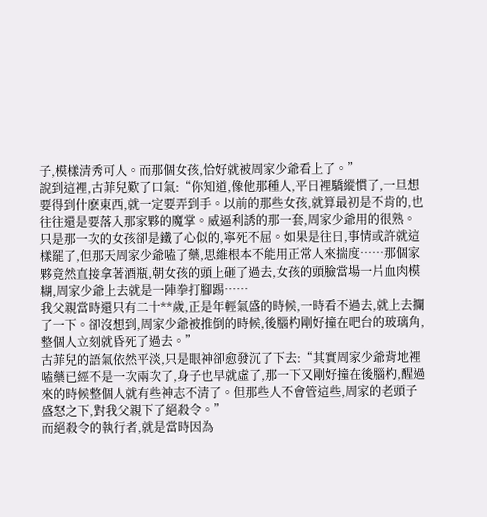子,模樣清秀可人。而那個女孩,恰好就被周家少爺看上了。”
說到這裡,古菲兒歎了口氣:“你知道,像他那種人,平日裡驕縱慣了,一旦想要得到什麽東西,就一定要弄到手。以前的那些女孩,就算最初是不肯的,也往往還是要落入那家夥的魔掌。威逼利誘的那一套,周家少爺用的很熟。只是那一次的女孩卻是鐵了心似的,寧死不屈。如果是往日,事情或許就這樣罷了,但那天周家少爺嗑了藥,思維根本不能用正常人來揣度……那個家夥竟然直接拿著酒瓶,朝女孩的頭上砸了過去,女孩的頭臉當場一片血肉模糊,周家少爺上去就是一陣拳打腳踢……
我父親當時還只有二十**歲,正是年輕氣盛的時候,一時看不過去,就上去攔了一下。卻沒想到,周家少爺被推倒的時候,後腦杓剛好撞在吧台的玻璃角,整個人立刻就昏死了過去。”
古菲兒的語氣依然平淡,只是眼神卻愈發沉了下去:“其實周家少爺背地裡嗑藥已經不是一次兩次了,身子也早就虛了,那一下又剛好撞在後腦杓,醒過來的時候整個人就有些神志不清了。但那些人不會管這些,周家的老頭子盛怒之下,對我父親下了絕殺令。”
而絕殺令的執行者,就是當時因為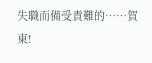失職而備受責難的……賀東!